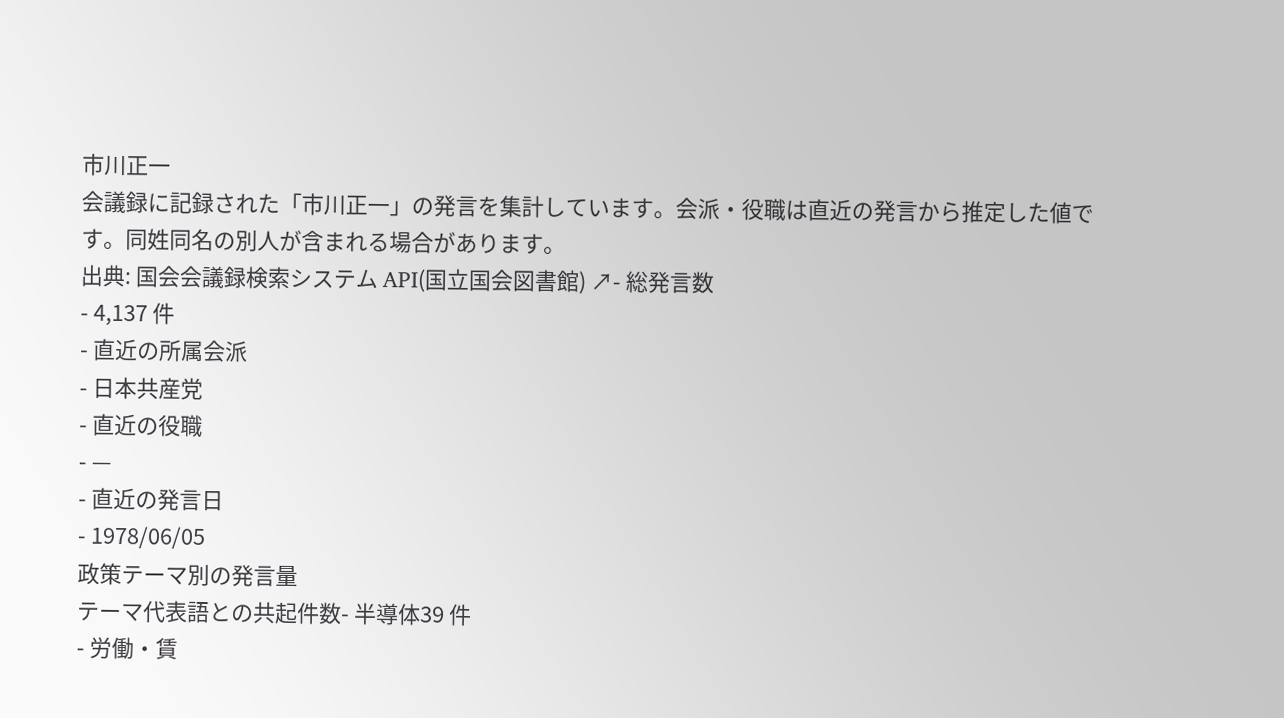市川正一
会議録に記録された「市川正一」の発言を集計しています。会派・役職は直近の発言から推定した値です。同姓同名の別人が含まれる場合があります。
出典: 国会会議録検索システム API(国立国会図書館) ↗- 総発言数
- 4,137 件
- 直近の所属会派
- 日本共産党
- 直近の役職
- —
- 直近の発言日
- 1978/06/05
政策テーマ別の発言量
テーマ代表語との共起件数- 半導体39 件
- 労働・賃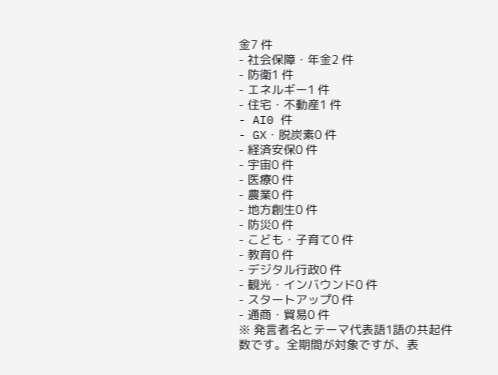金7 件
- 社会保障・年金2 件
- 防衛1 件
- エネルギー1 件
- 住宅・不動産1 件
- AI0 件
- GX・脱炭素0 件
- 経済安保0 件
- 宇宙0 件
- 医療0 件
- 農業0 件
- 地方創生0 件
- 防災0 件
- こども・子育て0 件
- 教育0 件
- デジタル行政0 件
- 観光・インバウンド0 件
- スタートアップ0 件
- 通商・貿易0 件
※ 発言者名とテーマ代表語1語の共起件数です。全期間が対象ですが、表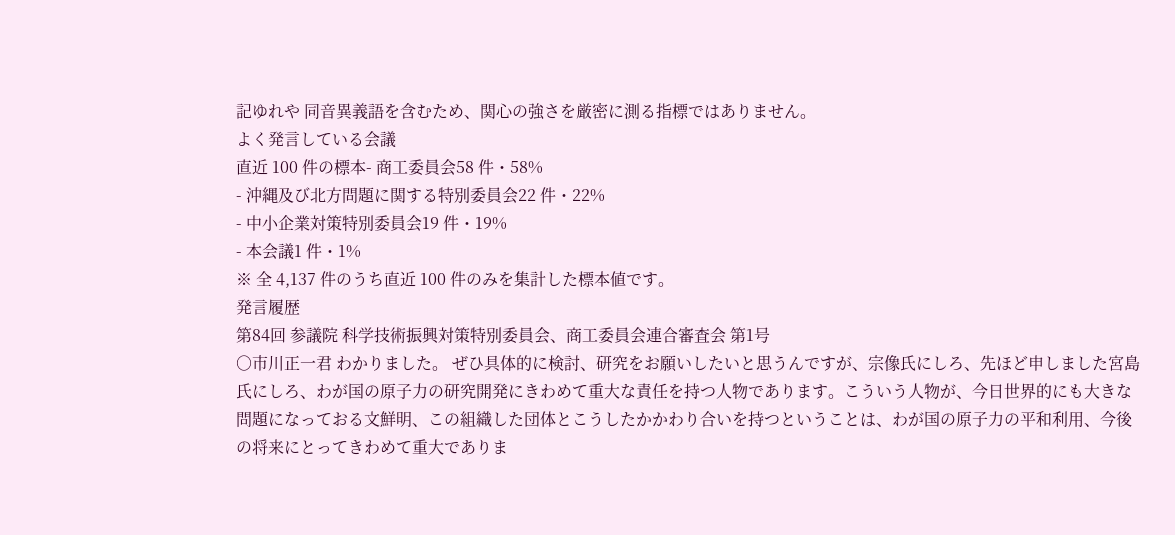記ゆれや 同音異義語を含むため、関心の強さを厳密に測る指標ではありません。
よく発言している会議
直近 100 件の標本- 商工委員会58 件・58%
- 沖縄及び北方問題に関する特別委員会22 件・22%
- 中小企業対策特別委員会19 件・19%
- 本会議1 件・1%
※ 全 4,137 件のうち直近 100 件のみを集計した標本値です。
発言履歴
第84回 参議院 科学技術振興対策特別委員会、商工委員会連合審査会 第1号
○市川正一君 わかりました。 ぜひ具体的に検討、研究をお願いしたいと思うんですが、宗像氏にしろ、先ほど申しました宮島氏にしろ、わが国の原子力の研究開発にきわめて重大な責任を持つ人物であります。こういう人物が、今日世界的にも大きな問題になっておる文鮮明、この組織した団体とこうしたかかわり合いを持つということは、わが国の原子力の平和利用、今後の将来にとってきわめて重大でありま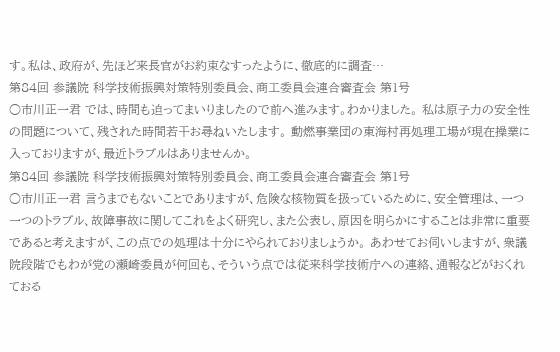す。私は、政府が、先ほど来長官がお約束なすったように、徹底的に調査…
第84回 参議院 科学技術振興対策特別委員会、商工委員会連合審査会 第1号
○市川正一君 では、時間も迫ってまいりましたので前へ進みます。わかりました。 私は原子力の安全性の問題について、残された時間若干お尋ねいたします。 動燃事業団の東海村再処理工場が現在操業に入っておりますが、最近トラブルはありませんか。
第84回 参議院 科学技術振興対策特別委員会、商工委員会連合審査会 第1号
○市川正一君 言うまでもないことでありますが、危険な核物質を扱っているために、安全管理は、一つ一つのトラブル、故障事故に関してこれをよく研究し、また公表し、原因を明らかにすることは非常に重要であると考えますが、この点での処理は十分にやられておりましょうか。 あわせてお伺いしますが、衆議院段階でもわが党の瀬崎委員が何回も、そういう点では従来科学技術庁への連絡、通報などがおくれておる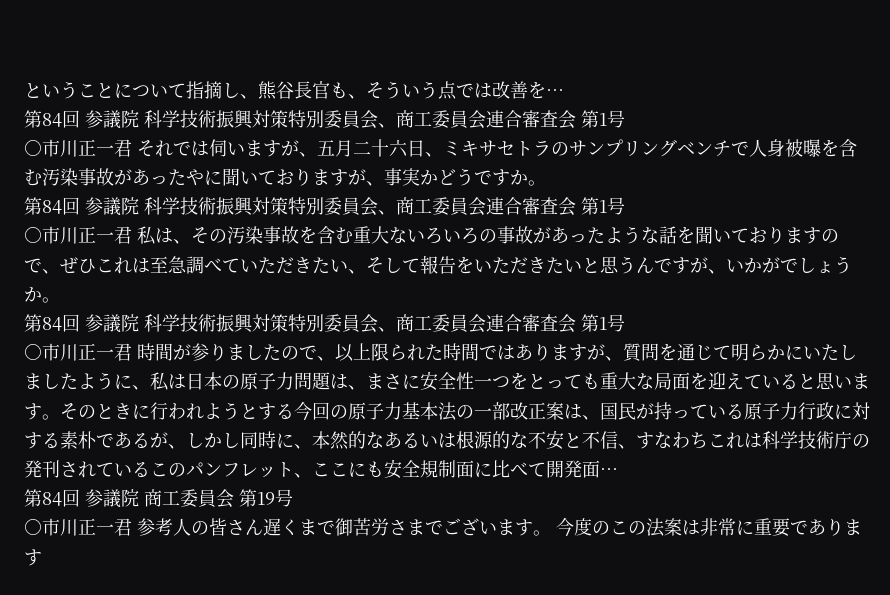ということについて指摘し、熊谷長官も、そういう点では改善を…
第84回 参議院 科学技術振興対策特別委員会、商工委員会連合審査会 第1号
○市川正一君 それでは伺いますが、五月二十六日、ミキサセトラのサンプリングベンチで人身被曝を含む汚染事故があったやに聞いておりますが、事実かどうですか。
第84回 参議院 科学技術振興対策特別委員会、商工委員会連合審査会 第1号
○市川正一君 私は、その汚染事故を含む重大ないろいろの事故があったような話を聞いておりますので、ぜひこれは至急調べていただきたい、そして報告をいただきたいと思うんですが、いかがでしょうか。
第84回 参議院 科学技術振興対策特別委員会、商工委員会連合審査会 第1号
○市川正一君 時間が参りましたので、以上限られた時間ではありますが、質問を通じて明らかにいたしましたように、私は日本の原子力問題は、まさに安全性一つをとっても重大な局面を迎えていると思います。そのときに行われようとする今回の原子力基本法の一部改正案は、国民が持っている原子力行政に対する素朴であるが、しかし同時に、本然的なあるいは根源的な不安と不信、すなわちこれは科学技術庁の発刊されているこのパンフレット、ここにも安全規制面に比べて開発面…
第84回 参議院 商工委員会 第19号
○市川正一君 参考人の皆さん遅くまで御苦労さまでございます。 今度のこの法案は非常に重要であります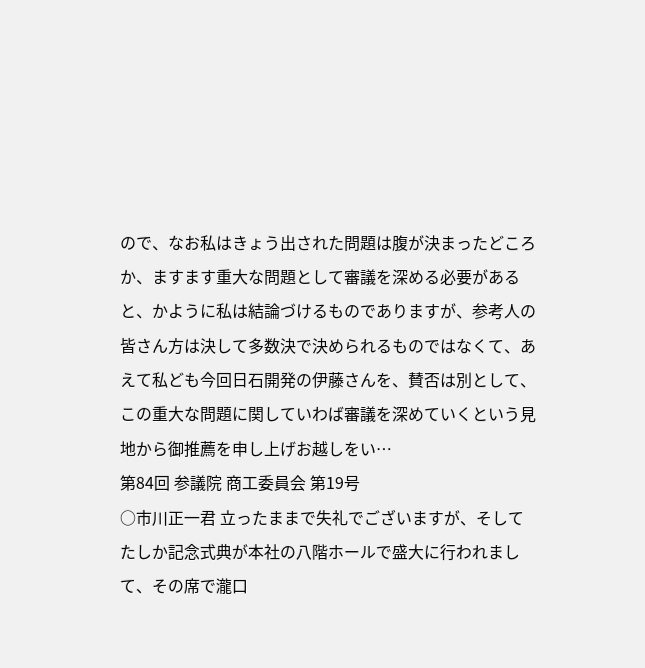ので、なお私はきょう出された問題は腹が決まったどころか、ますます重大な問題として審議を深める必要があると、かように私は結論づけるものでありますが、参考人の皆さん方は決して多数決で決められるものではなくて、あえて私ども今回日石開発の伊藤さんを、賛否は別として、この重大な問題に関していわば審議を深めていくという見地から御推薦を申し上げお越しをい…
第84回 参議院 商工委員会 第19号
○市川正一君 立ったままで失礼でございますが、そしてたしか記念式典が本社の八階ホールで盛大に行われまして、その席で瀧口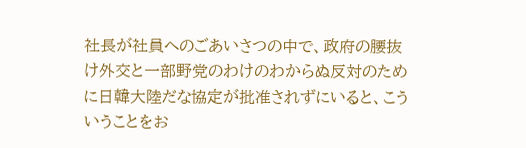社長が社員へのごあいさつの中で、政府の腰抜け外交と一部野党のわけのわからぬ反対のために日韓大陸だな協定が批准されずにいると、こういうことをお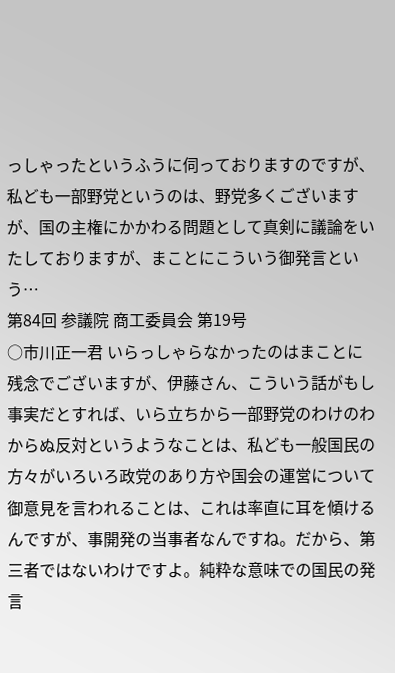っしゃったというふうに伺っておりますのですが、私ども一部野党というのは、野党多くございますが、国の主権にかかわる問題として真剣に議論をいたしておりますが、まことにこういう御発言という…
第84回 参議院 商工委員会 第19号
○市川正一君 いらっしゃらなかったのはまことに残念でございますが、伊藤さん、こういう話がもし事実だとすれば、いら立ちから一部野党のわけのわからぬ反対というようなことは、私ども一般国民の方々がいろいろ政党のあり方や国会の運営について御意見を言われることは、これは率直に耳を傾けるんですが、事開発の当事者なんですね。だから、第三者ではないわけですよ。純粋な意味での国民の発言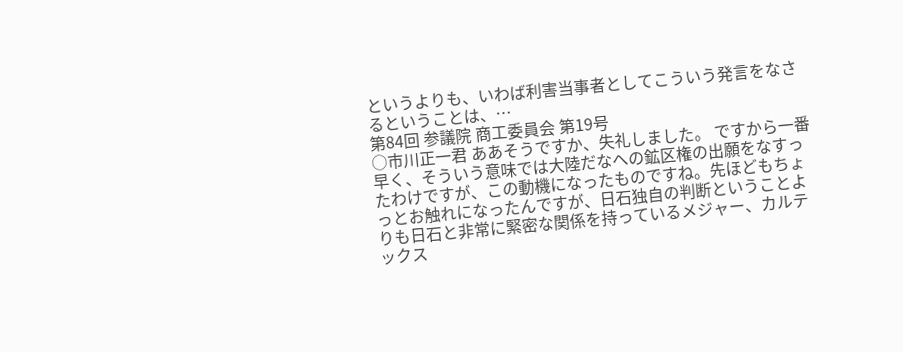というよりも、いわば利害当事者としてこういう発言をなさるということは、…
第84回 参議院 商工委員会 第19号
○市川正一君 ああそうですか、失礼しました。 ですから一番早く、そういう意味では大陸だなへの鉱区権の出願をなすったわけですが、この動機になったものですね。先ほどもちょっとお触れになったんですが、日石独自の判断ということよりも日石と非常に緊密な関係を持っているメジャー、カルテックス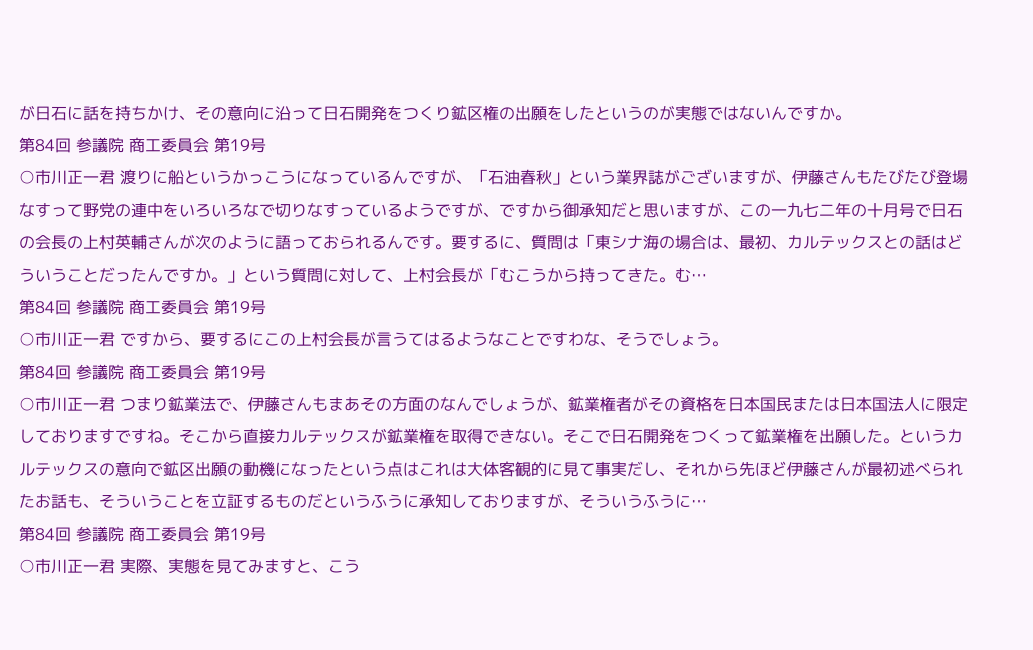が日石に話を持ちかけ、その意向に沿って日石開発をつくり鉱区権の出願をしたというのが実態ではないんですか。
第84回 参議院 商工委員会 第19号
○市川正一君 渡りに船というかっこうになっているんですが、「石油春秋」という業界誌がございますが、伊藤さんもたびたび登場なすって野党の連中をいろいろなで切りなすっているようですが、ですから御承知だと思いますが、この一九七二年の十月号で日石の会長の上村英輔さんが次のように語っておられるんです。要するに、質問は「東シナ海の場合は、最初、カルテックスとの話はどういうことだったんですか。」という質問に対して、上村会長が「むこうから持ってきた。む…
第84回 参議院 商工委員会 第19号
○市川正一君 ですから、要するにこの上村会長が言うてはるようなことですわな、そうでしょう。
第84回 参議院 商工委員会 第19号
○市川正一君 つまり鉱業法で、伊藤さんもまあその方面のなんでしょうが、鉱業権者がその資格を日本国民または日本国法人に限定しておりますですね。そこから直接カルテックスが鉱業権を取得できない。そこで日石開発をつくって鉱業権を出願した。というカルテックスの意向で鉱区出願の動機になったという点はこれは大体客観的に見て事実だし、それから先ほど伊藤さんが最初述べられたお話も、そういうことを立証するものだというふうに承知しておりますが、そういうふうに…
第84回 参議院 商工委員会 第19号
○市川正一君 実際、実態を見てみますと、こう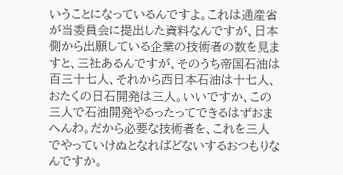いうことになっているんですよ。これは通産省が当委員会に提出した資料なんですが、日本側から出願している企業の技術者の数を見ますと、三社あるんですが、そのうち帝国石油は百三十七人、それから西日本石油は十七人、おたくの日石開発は三人。いいですか、この三人で石油開発やるったってできるはずおまへんわ。だから必要な技術者を、これを三人でやっていけぬとなればどないするおつもりなんですか。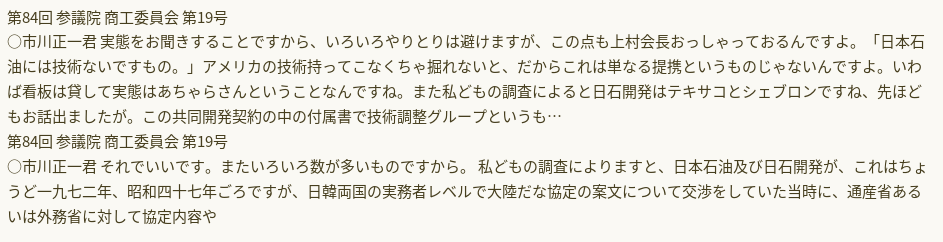第84回 参議院 商工委員会 第19号
○市川正一君 実態をお聞きすることですから、いろいろやりとりは避けますが、この点も上村会長おっしゃっておるんですよ。「日本石油には技術ないですもの。」アメリカの技術持ってこなくちゃ掘れないと、だからこれは単なる提携というものじゃないんですよ。いわば看板は貸して実態はあちゃらさんということなんですね。また私どもの調査によると日石開発はテキサコとシェブロンですね、先ほどもお話出ましたが。この共同開発契約の中の付属書で技術調整グループというも…
第84回 参議院 商工委員会 第19号
○市川正一君 それでいいです。またいろいろ数が多いものですから。 私どもの調査によりますと、日本石油及び日石開発が、これはちょうど一九七二年、昭和四十七年ごろですが、日韓両国の実務者レベルで大陸だな協定の案文について交渉をしていた当時に、通産省あるいは外務省に対して協定内容や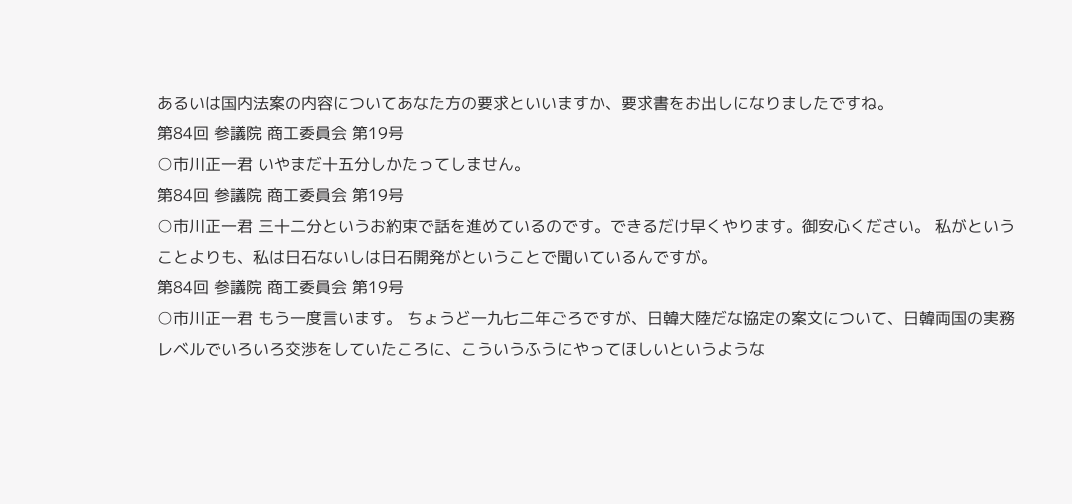あるいは国内法案の内容についてあなた方の要求といいますか、要求書をお出しになりましたですね。
第84回 参議院 商工委員会 第19号
○市川正一君 いやまだ十五分しかたってしません。
第84回 参議院 商工委員会 第19号
○市川正一君 三十二分というお約束で話を進めているのです。できるだけ早くやります。御安心ください。 私がということよりも、私は日石ないしは日石開発がということで聞いているんですが。
第84回 参議院 商工委員会 第19号
○市川正一君 もう一度言います。 ちょうど一九七二年ごろですが、日韓大陸だな協定の案文について、日韓両国の実務レベルでいろいろ交渉をしていたころに、こういうふうにやってほしいというような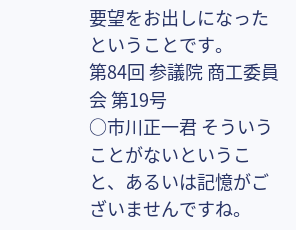要望をお出しになったということです。
第84回 参議院 商工委員会 第19号
○市川正一君 そういうことがないということ、あるいは記憶がございませんですね。